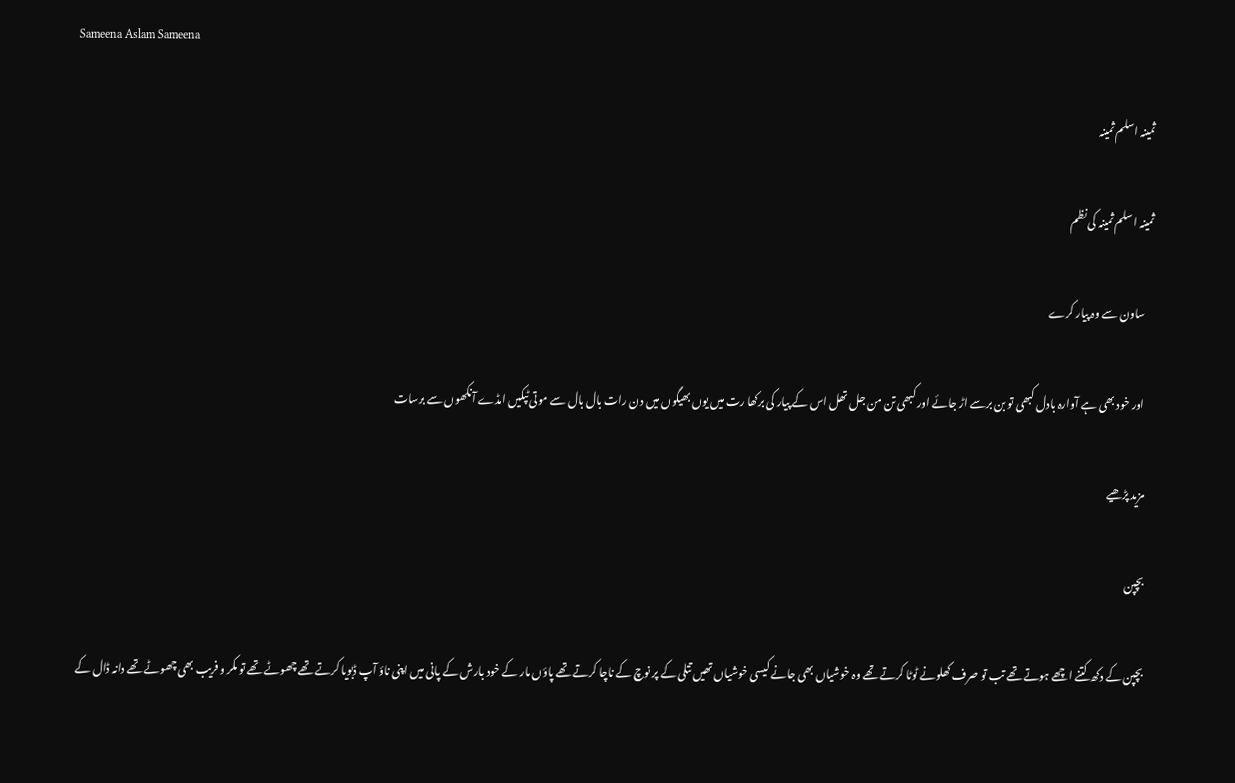Sameena Aslam Sameena

ثمینہ اسلم ثمینہ

ثمینہ اسلم ثمینہ کی نظم

    ساون سے وہ پیار کرے

    اور خود بھی ہے آوارہ بادل کبھی تو بن برسے اڑ جائے اور کبھی تن من جل تھل اس کے پیار کی برکھا رت میں یوں بھیگوں میں دن رات بال بال سے موتی ٹپکیں امڈے آنکھوں سے برسات

    مزید پڑھیے

    بچپن

    بچپن کے دکھ کتنے اچھے ہوتے تھے تب تو صرف کھلونے ٹوٹا کرتے تھے وہ خوشیاں بھی جانے کیسی خوشیاں تھیں تتلی کے پر نوچ کے ناچا کرتے تھے پاؤں مار کے خود بارش کے پانی میں اپنی ناؤ آپ ڈبویا کرتے تھے چھوٹے تھے تو مکر و فریب بھی چھوٹے تھے دانہ ڈال کے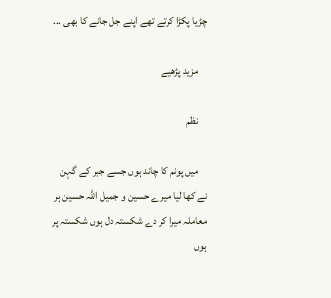چڑیا پکڑا کرتے تھے اپنے جل جانے کا بھی ...

    مزید پڑھیے

    نظم

    میں پونم کا چاند ہوں جسے جبر کے گہن نے کھا لیا میرے حسین و جمیل اللہ حسین ہر معاملہ میرا کر دے شکستہ دل ہوں شکستہ پر ہوں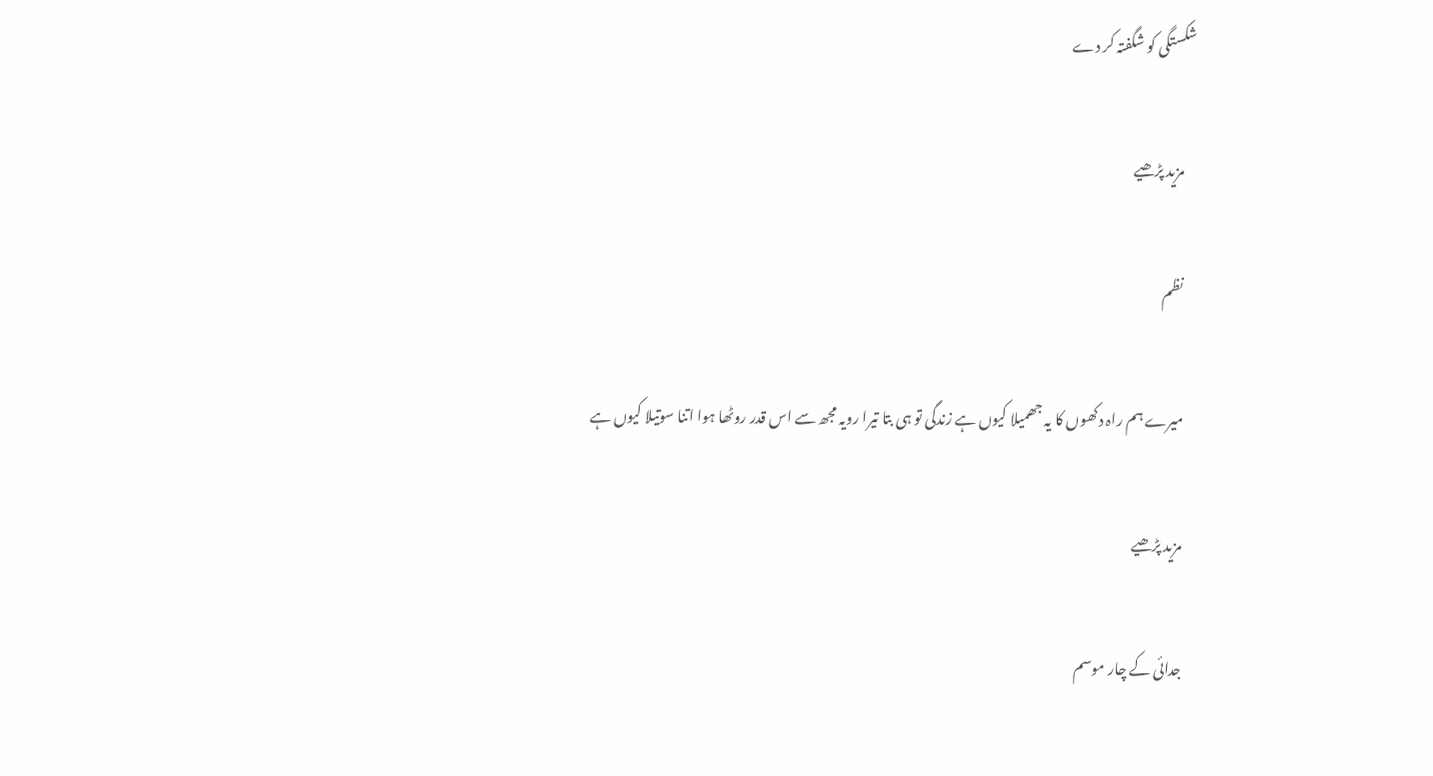شکستگی کو شگفتہ کر دے

    مزید پڑھیے

    نظم

    میرے ہم راہ دکھوں کا یہ جھمیلا کیوں ہے زندگی تو ہی بتا تیرا رویہ مجھ سے اس قدر روٹھا ہوا اتنا سوتیلا کیوں ہے

    مزید پڑھیے

    جدائی کے چار موسم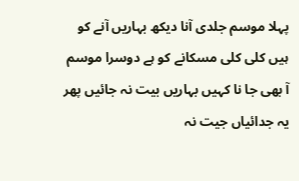پہلا موسم جلدی آنا دیکھ بہاریں آنے کو ہیں کلی کلی مسکانے کو ہے دوسرا موسم آ بھی جا نا کہیں بہاریں بیت نہ جائیں پھر یہ جدائیاں جیت نہ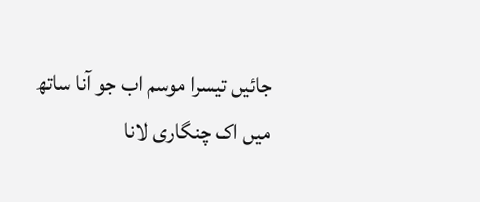جائیں تیسرا موسم اب جو آنا ساتھ میں اک چنگاری لانا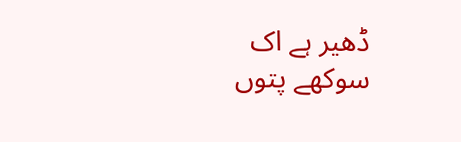ڈھیر ہے اک سوکھے پتوں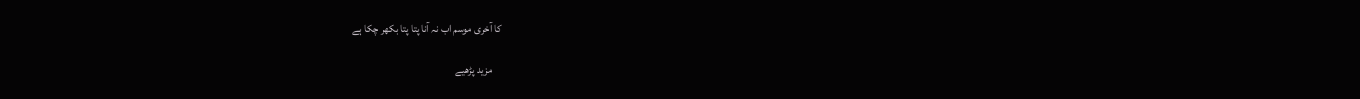کا آخری موسم اب نہ آنا پتا پتا بکھر چکا ہے

    مزید پڑھیے